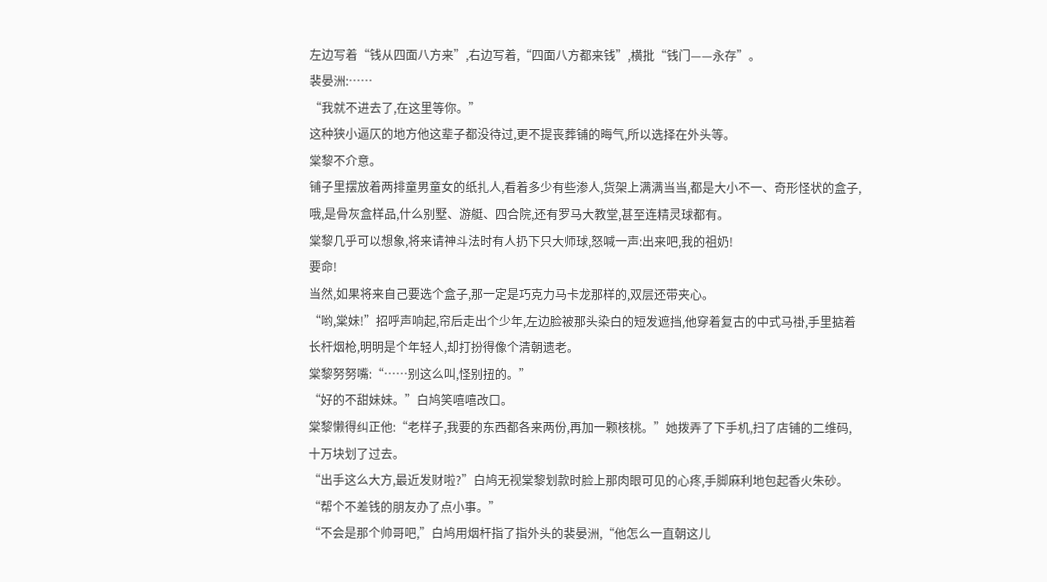左边写着“钱从四面八方来”,右边写着,“四面八方都来钱”,横批“钱门——永存”。
裴晏洲:……
“我就不进去了,在这里等你。”
这种狭小逼仄的地方他这辈子都没待过,更不提丧葬铺的晦气,所以选择在外头等。
棠黎不介意。
铺子里摆放着两排童男童女的纸扎人,看着多少有些渗人,货架上满满当当,都是大小不一、奇形怪状的盒子,哦,是骨灰盒样品,什么别墅、游艇、四合院,还有罗马大教堂,甚至连精灵球都有。
棠黎几乎可以想象,将来请神斗法时有人扔下只大师球,怒喊一声:出来吧,我的祖奶!
要命!
当然,如果将来自己要选个盒子,那一定是巧克力马卡龙那样的,双层还带夹心。
“哟,棠妹!”招呼声响起,帘后走出个少年,左边脸被那头染白的短发遮挡,他穿着复古的中式马褂,手里掂着长杆烟枪,明明是个年轻人,却打扮得像个清朝遗老。
棠黎努努嘴:“……别这么叫,怪别扭的。”
“好的不甜妹妹。”白鸠笑嘻嘻改口。
棠黎懒得纠正他:“老样子,我要的东西都各来两份,再加一颗核桃。”她拨弄了下手机,扫了店铺的二维码,十万块划了过去。
“出手这么大方,最近发财啦?”白鸠无视棠黎划款时脸上那肉眼可见的心疼,手脚麻利地包起香火朱砂。
“帮个不差钱的朋友办了点小事。”
“不会是那个帅哥吧,”白鸠用烟杆指了指外头的裴晏洲,“他怎么一直朝这儿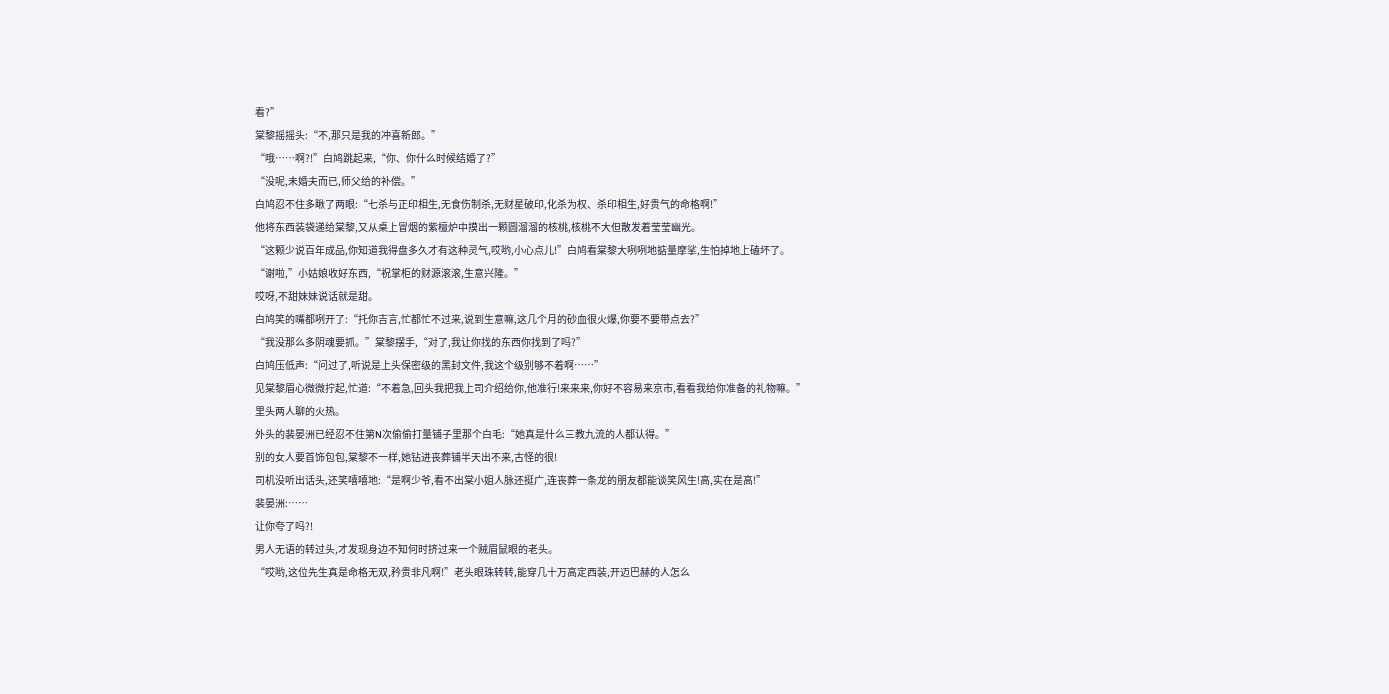看?”
棠黎摇摇头:“不,那只是我的冲喜新郎。”
“哦……啊?!”白鸠跳起来,“你、你什么时候结婚了?”
“没呢,未婚夫而已,师父给的补偿。”
白鸠忍不住多瞅了两眼:“七杀与正印相生,无食伤制杀,无财星破印,化杀为权、杀印相生,好贵气的命格啊!”
他将东西装袋递给棠黎,又从桌上冒烟的紫檀炉中摸出一颗圆溜溜的核桃,核桃不大但散发着莹莹幽光。
“这颗少说百年成品,你知道我得盘多久才有这种灵气,哎哟,小心点儿!”白鸠看棠黎大咧咧地掂量摩挲,生怕掉地上磕坏了。
“谢啦,”小姑娘收好东西,“祝掌柜的财源滚滚,生意兴隆。”
哎呀,不甜妹妹说话就是甜。
白鸠笑的嘴都咧开了:“托你吉言,忙都忙不过来,说到生意嘛,这几个月的砂血很火爆,你要不要带点去?”
“我没那么多阴魂要抓。”棠黎摆手,“对了,我让你找的东西你找到了吗?”
白鸠压低声:“问过了,听说是上头保密级的黑封文件,我这个级别够不着啊……”
见棠黎眉心微微拧起,忙道:“不着急,回头我把我上司介绍给你,他准行!来来来,你好不容易来京市,看看我给你准备的礼物嘛。”
里头两人聊的火热。
外头的裴晏洲已经忍不住第N次偷偷打量铺子里那个白毛:“她真是什么三教九流的人都认得。”
别的女人要首饰包包,棠黎不一样,她钻进丧葬铺半天出不来,古怪的很!
司机没听出话头,还笑嘻嘻地:“是啊少爷,看不出棠小姐人脉还挺广,连丧葬一条龙的朋友都能谈笑风生!高,实在是高!”
裴晏洲:……
让你夸了吗?!
男人无语的转过头,才发现身边不知何时挤过来一个贼眉鼠眼的老头。
“哎哟,这位先生真是命格无双,矜贵非凡啊!”老头眼珠转转,能穿几十万高定西装,开迈巴赫的人怎么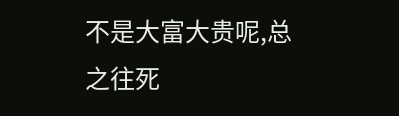不是大富大贵呢,总之往死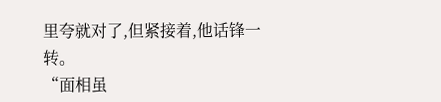里夸就对了,但紧接着,他话锋一转。
“面相虽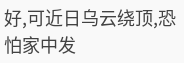好,可近日乌云绕顶,恐怕家中发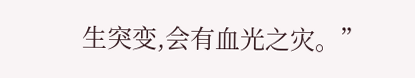生突变,会有血光之灾。”